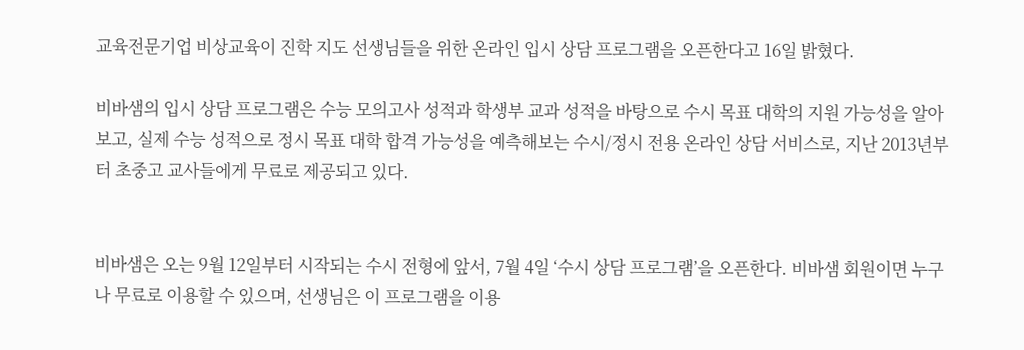교육전문기업 비상교육이 진학 지도 선생님들을 위한 온라인 입시 상담 프로그램을 오픈한다고 16일 밝혔다.

비바샘의 입시 상담 프로그램은 수능 모의고사 성적과 학생부 교과 성적을 바탕으로 수시 목표 대학의 지원 가능성을 알아보고, 실제 수능 성적으로 정시 목표 대학 합격 가능성을 예측해보는 수시/정시 전용 온라인 상담 서비스로, 지난 2013년부터 초중고 교사들에게 무료로 제공되고 있다.


비바샘은 오는 9월 12일부터 시작되는 수시 전형에 앞서, 7월 4일 ‘수시 상담 프로그램’을 오픈한다. 비바샘 회원이면 누구나 무료로 이용할 수 있으며, 선생님은 이 프로그램을 이용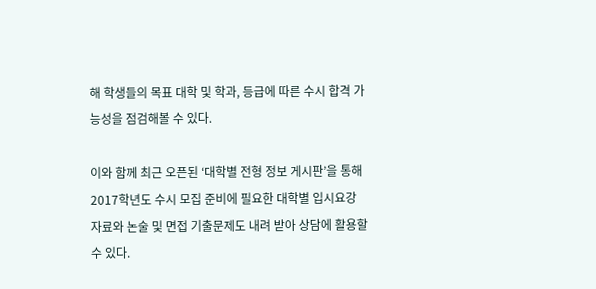해 학생들의 목표 대학 및 학과, 등급에 따른 수시 합격 가능성을 점검해볼 수 있다.

이와 함께 최근 오픈된 ‘대학별 전형 정보 게시판’을 통해 2017학년도 수시 모집 준비에 필요한 대학별 입시요강 자료와 논술 및 면접 기출문제도 내려 받아 상담에 활용할 수 있다.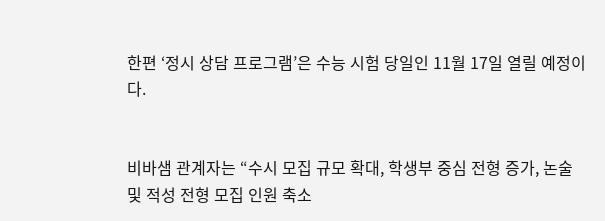한편 ‘정시 상담 프로그램’은 수능 시험 당일인 11월 17일 열릴 예정이다.


비바샘 관계자는 “수시 모집 규모 확대, 학생부 중심 전형 증가, 논술 및 적성 전형 모집 인원 축소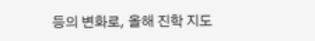등의 변화로, 올해 진학 지도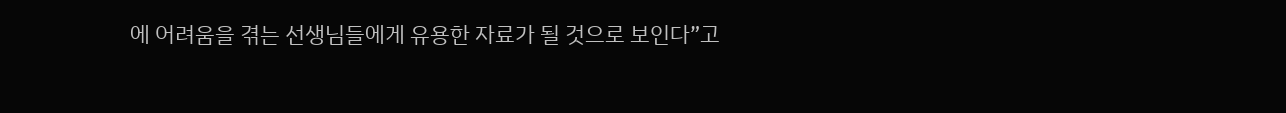에 어려움을 겪는 선생님들에게 유용한 자료가 될 것으로 보인다”고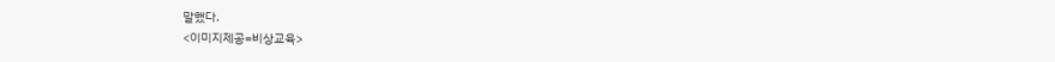말했다.
<이미지제공=비상교육>